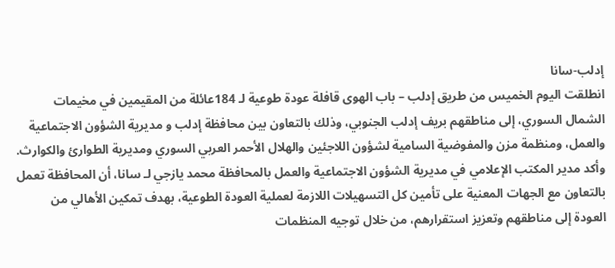إدلب-سانا
انطلقت اليوم الخميس من طريق إدلب – باب الهوى قافلة عودة طوعية لـ 184عائلة من المقيمين في مخيمات الشمال السوري، إلى مناطقهم بريف إدلب الجنوبي، وذلك بالتعاون بين محافظة إدلب و مديرية الشؤون الاجتماعية والعمل، ومنظمة مزن والمفوضية السامية لشؤون اللاجئين والهلال الأحمر العربي السوري ومديرية الطوارئ والكوارث.
وأكد مدير المكتب الإعلامي في مديرية الشؤون الاجتماعية والعمل بالمحافظة محمد يازجي لـ سانا، أن المحافظة تعمل بالتعاون مع الجهات المعنية على تأمين كل التسهيلات اللازمة لعملية العودة الطوعية، بهدف تمكين الأهالي من العودة إلى مناطقهم وتعزيز استقرارهم، من خلال توجيه المنظمات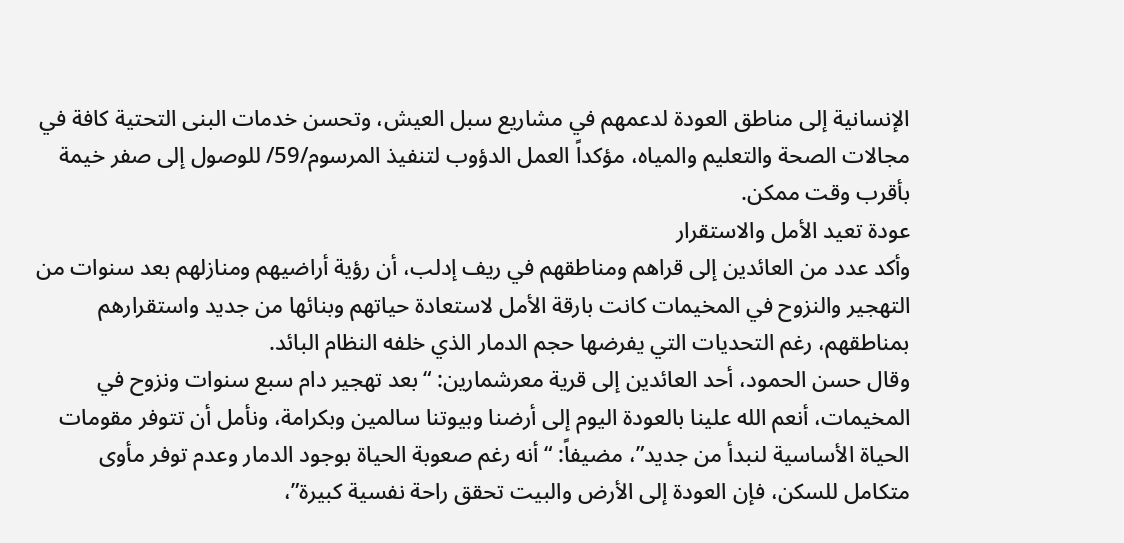الإنسانية إلى مناطق العودة لدعمهم في مشاريع سبل العيش، وتحسن خدمات البنى التحتية كافة في مجالات الصحة والتعليم والمياه، مؤكداً العمل الدؤوب لتنفيذ المرسوم/59/ للوصول إلى صفر خيمة بأقرب وقت ممكن.
عودة تعيد الأمل والاستقرار
وأكد عدد من العائدين إلى قراهم ومناطقهم في ريف إدلب، أن رؤية أراضيهم ومنازلهم بعد سنوات من التهجير والنزوح في المخيمات كانت بارقة الأمل لاستعادة حياتهم وبنائها من جديد واستقرارهم بمناطقهم، رغم التحديات التي يفرضها حجم الدمار الذي خلفه النظام البائد.
وقال حسن الحمود، أحد العائدين إلى قرية معرشمارين: “بعد تهجير دام سبع سنوات ونزوح في المخيمات، أنعم الله علينا بالعودة اليوم إلى أرضنا وبيوتنا سالمين وبكرامة، ونأمل أن تتوفر مقومات الحياة الأساسية لنبدأ من جديد”، مضيفاً: “أنه رغم صعوبة الحياة بوجود الدمار وعدم توفر مأوى متكامل للسكن، فإن العودة إلى الأرض والبيت تحقق راحة نفسية كبيرة”،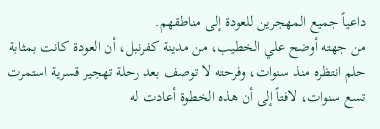داعياً جميع المهجرين للعودة إلى مناطقهم.
من جهته أوضح علي الخطيب، من مدينة كفرنبل، أن العودة كانت بمثابة حلم انتظره منذ سنوات، وفرحته لا توصف بعد رحلة تهجير قسرية استمرت تسع سنوات، لافتاً إلى أن هذه الخطوة أعادت له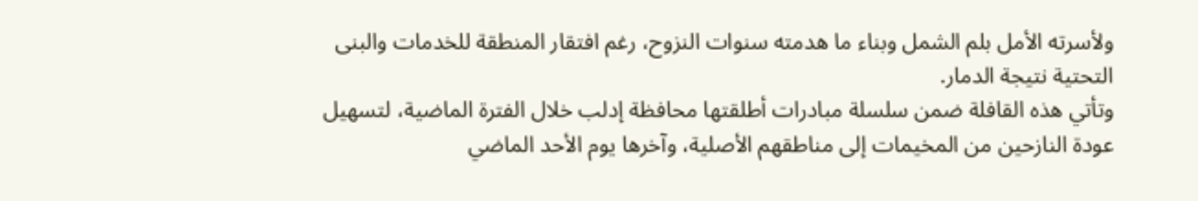ولأسرته الأمل بلم الشمل وبناء ما هدمته سنوات النزوح، رغم افتقار المنطقة للخدمات والبنى التحتية نتيجة الدمار.
وتأتي هذه القافلة ضمن سلسلة مبادرات أطلقتها محافظة إدلب خلال الفترة الماضية، لتسهيل عودة النازحين من المخيمات إلى مناطقهم الأصلية، وآخرها يوم الأحد الماضي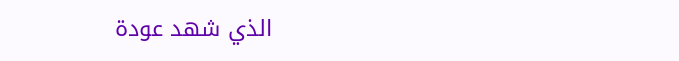الذي شهد عودة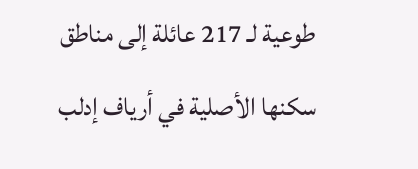طوعية لـ 217 عائلة إلى مناطق سكنها الأصلية في أرياف إدلب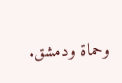وحماة ودمشق.